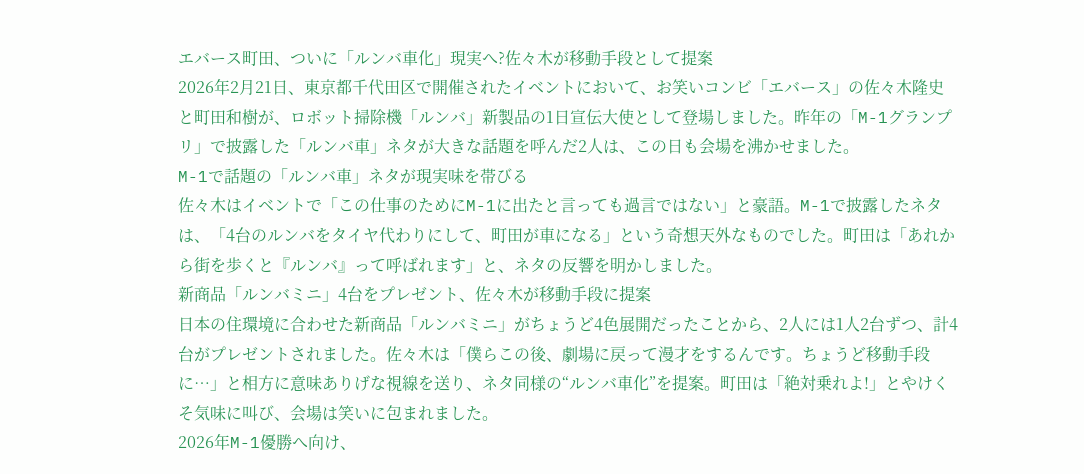エバース町田、ついに「ルンバ車化」現実へ?佐々木が移動手段として提案
2026年2月21日、東京都千代田区で開催されたイベントにおいて、お笑いコンビ「エバース」の佐々木隆史と町田和樹が、ロボット掃除機「ルンバ」新製品の1日宣伝大使として登場しました。昨年の「M-1グランプリ」で披露した「ルンバ車」ネタが大きな話題を呼んだ2人は、この日も会場を沸かせました。
M-1で話題の「ルンバ車」ネタが現実味を帯びる
佐々木はイベントで「この仕事のためにM-1に出たと言っても過言ではない」と豪語。M-1で披露したネタは、「4台のルンバをタイヤ代わりにして、町田が車になる」という奇想天外なものでした。町田は「あれから街を歩くと『ルンバ』って呼ばれます」と、ネタの反響を明かしました。
新商品「ルンバミニ」4台をプレゼント、佐々木が移動手段に提案
日本の住環境に合わせた新商品「ルンバミニ」がちょうど4色展開だったことから、2人には1人2台ずつ、計4台がプレゼントされました。佐々木は「僕らこの後、劇場に戻って漫才をするんです。ちょうど移動手段に…」と相方に意味ありげな視線を送り、ネタ同様の“ルンバ車化”を提案。町田は「絶対乗れよ!」とやけくそ気味に叫び、会場は笑いに包まれました。
2026年M-1優勝へ向け、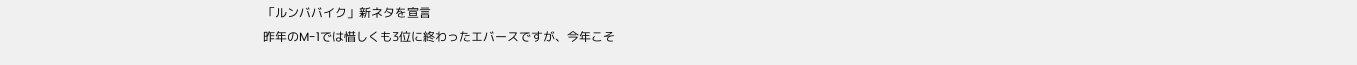「ルンババイク」新ネタを宣言
昨年のM-1では惜しくも3位に終わったエバースですが、今年こそ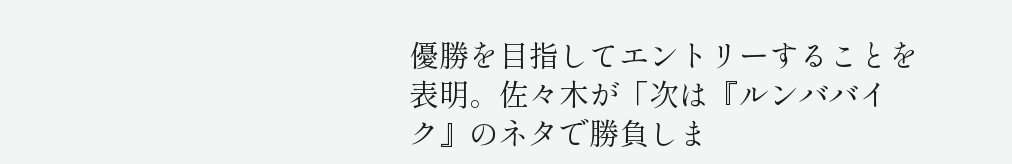優勝を目指してエントリーすることを表明。佐々木が「次は『ルンババイク』のネタで勝負しま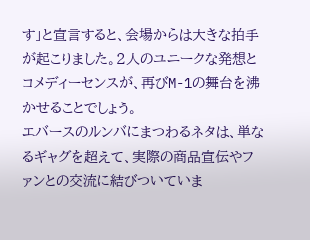す」と宣言すると、会場からは大きな拍手が起こりました。2人のユニークな発想とコメディーセンスが、再びM-1の舞台を沸かせることでしょう。
エバースのルンバにまつわるネタは、単なるギャグを超えて、実際の商品宣伝やファンとの交流に結びついていま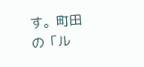す。町田の「ル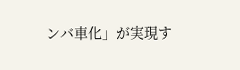ンバ車化」が実現す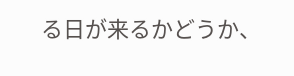る日が来るかどうか、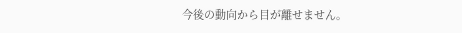今後の動向から目が離せません。